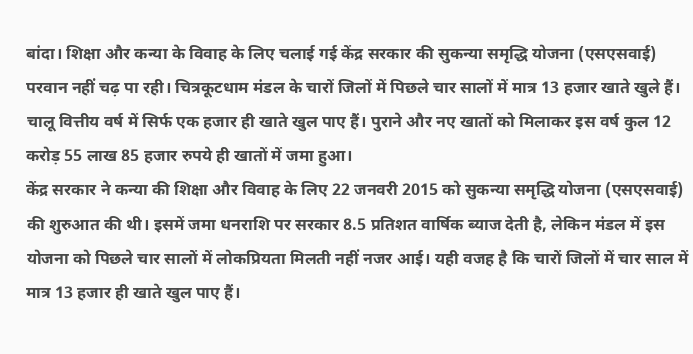बांदा। शिक्षा और कन्या के विवाह के लिए चलाई गई केंद्र सरकार की सुकन्या समृद्धि योजना (एसएसवाई) परवान नहीं चढ़ पा रही। चित्रकूटधाम मंडल के चारों जिलों में पिछले चार सालों में मात्र 13 हजार खाते खुले हैं। चालू वित्तीय वर्ष में सिर्फ एक हजार ही खाते खुल पाए हैं। पुराने और नए खातों को मिलाकर इस वर्ष कुल 12 करोड़ 55 लाख 85 हजार रुपये ही खातों में जमा हुआ।
केंद्र सरकार ने कन्या की शिक्षा और विवाह के लिए 22 जनवरी 2015 को सुकन्या समृद्धि योजना (एसएसवाई) की शुरुआत की थी। इसमें जमा धनराशि पर सरकार 8.5 प्रतिशत वार्षिक ब्याज देती है, लेकिन मंडल में इस योजना को पिछले चार सालों में लोकप्रियता मिलती नहीं नजर आई। यही वजह है कि चारों जिलों में चार साल में मात्र 13 हजार ही खाते खुल पाए हैं।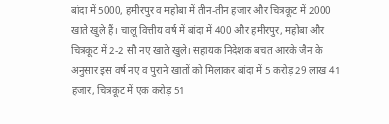बांदा में 5000, हमीरपुर व महोबा में तीन-तीन हजार और चित्रकूट में 2000 खाते खुले हैं। चालू वित्तीय वर्ष में बांदा में 400 और हमीरपुर, महोबा और चित्रकूट में 2-2 सौ नए खाते खुले। सहायक निदेशक बचत आरके जैन के अनुसार इस वर्ष नए व पुराने खातों को मिलाकर बांदा में 5 करोड़ 29 लाख 41 हजार, चित्रकूट में एक करोड़ 51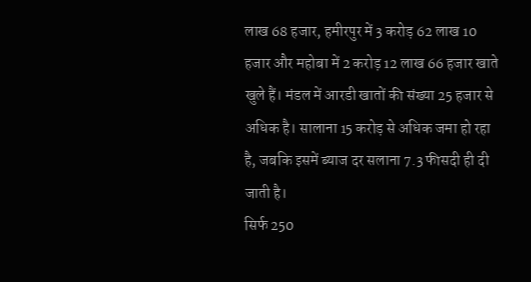लाख 68 हजार, हमीरपुर में 3 करोड़ 62 लाख 10 हजार और महोबा में 2 करोड़ 12 लाख 66 हजार खाते खुले हैं। मंडल में आरडी खातों की संख्या 25 हजार से अधिक है। सालाना 15 करोड़ से अधिक जमा हो रहा है, जबकि इसमें ब्याज दर सलाना 7.3 फीसदी ही दी जाती है।
सिर्फ 250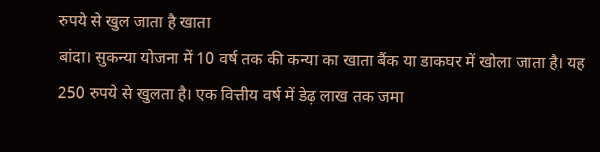रुपये से खुल जाता है खाता
बांदा। सुकन्या योजना में 10 वर्ष तक की कन्या का खाता बैंक या डाकघर में खोला जाता है। यह 250 रुपये से खुलता है। एक वित्तीय वर्ष में डेढ़ लाख तक जमा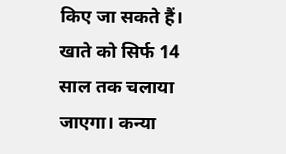किए जा सकते हैं। खाते को सिर्फ 14 साल तक चलाया जाएगा। कन्या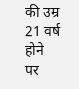की उम्र 21 वर्ष होने पर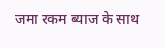जमा रकम ब्याज के साथ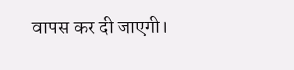वापस कर दी जाएगी।